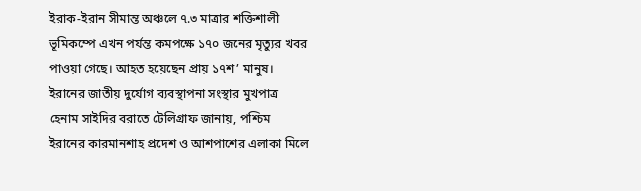ইরাক-ইরান সীমান্ত অঞ্চলে ৭.৩ মাত্রার শক্তিশালী ভূমিকম্পে এখন পর্যন্ত কমপক্ষে ১৭০ জনের মৃত্যুর খবর পাওয়া গেছে। আহত হয়েছেন প্রায় ১৭শ’ মানুষ।
ইরানের জাতীয় দুর্যোগ ব্যবস্থাপনা সংস্থার মুখপাত্র হেনাম সাইদির বরাতে টেলিগ্রাফ জানায়, পশ্চিম ইরানের কারমানশাহ প্রদেশ ও আশপাশের এলাকা মিলে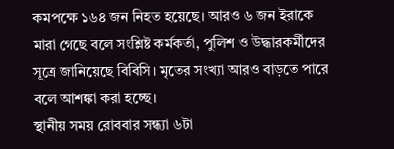কমপক্ষে ১৬৪ জন নিহত হয়েছে। আরও ৬ জন ইরাকে মারা গেছে বলে সংশ্লিষ্ট কর্মকর্তা, পুলিশ ও উদ্ধারকর্মীদের সূত্রে জানিয়েছে বিবিসি। মৃতের সংখ্যা আরও বাড়তে পারে বলে আশঙ্কা করা হচ্ছে।
স্থানীয় সময় রোববার সন্ধ্যা ৬টা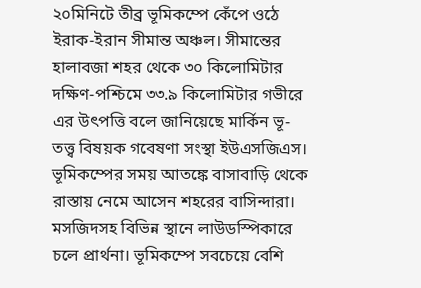২০মিনিটে তীব্র ভূমিকম্পে কেঁপে ওঠে ইরাক-ইরান সীমান্ত অঞ্চল। সীমান্তের হালাবজা শহর থেকে ৩০ কিলোমিটার দক্ষিণ-পশ্চিমে ৩৩.৯ কিলোমিটার গভীরে এর উৎপত্তি বলে জানিয়েছে মার্কিন ভূ-তত্ত্ব বিষয়ক গবেষণা সংস্থা ইউএসজিএস।
ভূমিকম্পের সময় আতঙ্কে বাসাবাড়ি থেকে রাস্তায় নেমে আসেন শহরের বাসিন্দারা। মসজিদসহ বিভিন্ন স্থানে লাউডস্পিকারে চলে প্রার্থনা। ভূমিকম্পে সবচেয়ে বেশি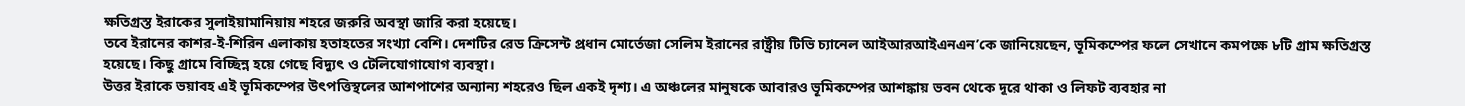ক্ষতিগ্রস্ত ইরাকের সুলাইয়ামানিয়ায় শহরে জরুরি অবস্থা জারি করা হয়েছে।
তবে ইরানের কাশর-ই-শিরিন এলাকায় হতাহতের সংখ্যা বেশি। দেশটির রেড ক্রিসেন্ট প্রধান মোর্তেজা সেলিম ইরানের রাষ্ট্রীয় টিভি চ্যানেল আইআরআইএনএন’কে জানিয়েছেন, ভূমিকম্পের ফলে সেখানে কমপক্ষে ৮টি গ্রাম ক্ষতিগ্রস্ত হয়েছে। কিছু গ্রামে বিচ্ছিন্ন হয়ে গেছে বিদ্যুৎ ও টেলিযোগাযোগ ব্যবস্থা।
উত্তর ইরাকে ভয়াবহ এই ভূমিকম্পের উৎপত্তিস্থলের আশপাশের অন্যান্য শহরেও ছিল একই দৃশ্য। এ অঞ্চলের মানুষকে আবারও ভূমিকম্পের আশঙ্কায় ভবন থেকে দূরে থাকা ও লিফট ব্যবহার না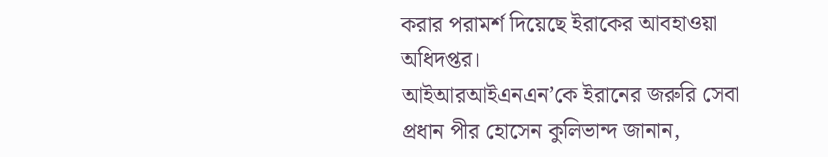করার পরামর্শ দিয়েছে ইরাকের আবহাওয়া অধিদপ্তর।
আইআরআইএনএন’কে ইরানের জরুরি সেবা প্রধান পীর হোসেন কুলিভান্দ জানান,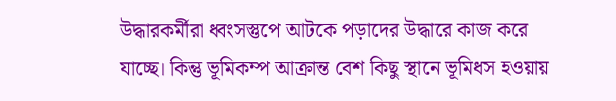উদ্ধারকর্মীরা ধ্বংসস্তুপে আটকে পড়াদের উদ্ধারে কাজ করে যাচ্ছে। কিন্তু ভূমিকম্প আক্রান্ত বেশ কিছু স্থানে ভূমিধস হওয়ায়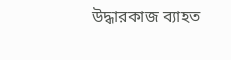উদ্ধারকাজ ব্যাহত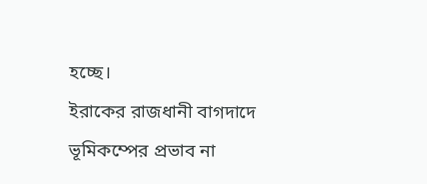হচ্ছে।
ইরাকের রাজধানী বাগদাদে ভূমিকম্পের প্রভাব না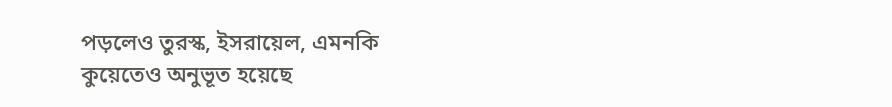পড়লেও তুরস্ক, ইসরায়েল, এমনকি কুয়েতেও অনুভূত হয়েছে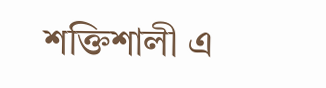শক্তিশালী এ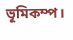ভূমিকম্প।